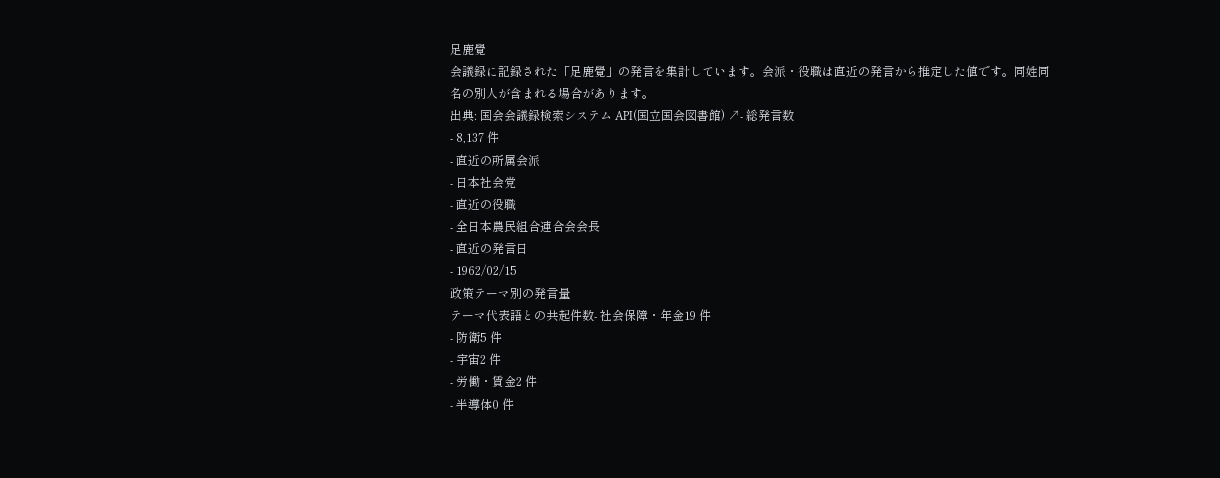足鹿覺
会議録に記録された「足鹿覺」の発言を集計しています。会派・役職は直近の発言から推定した値です。同姓同名の別人が含まれる場合があります。
出典: 国会会議録検索システム API(国立国会図書館) ↗- 総発言数
- 8,137 件
- 直近の所属会派
- 日本社会党
- 直近の役職
- 全日本農民組合連合会会長
- 直近の発言日
- 1962/02/15
政策テーマ別の発言量
テーマ代表語との共起件数- 社会保障・年金19 件
- 防衛5 件
- 宇宙2 件
- 労働・賃金2 件
- 半導体0 件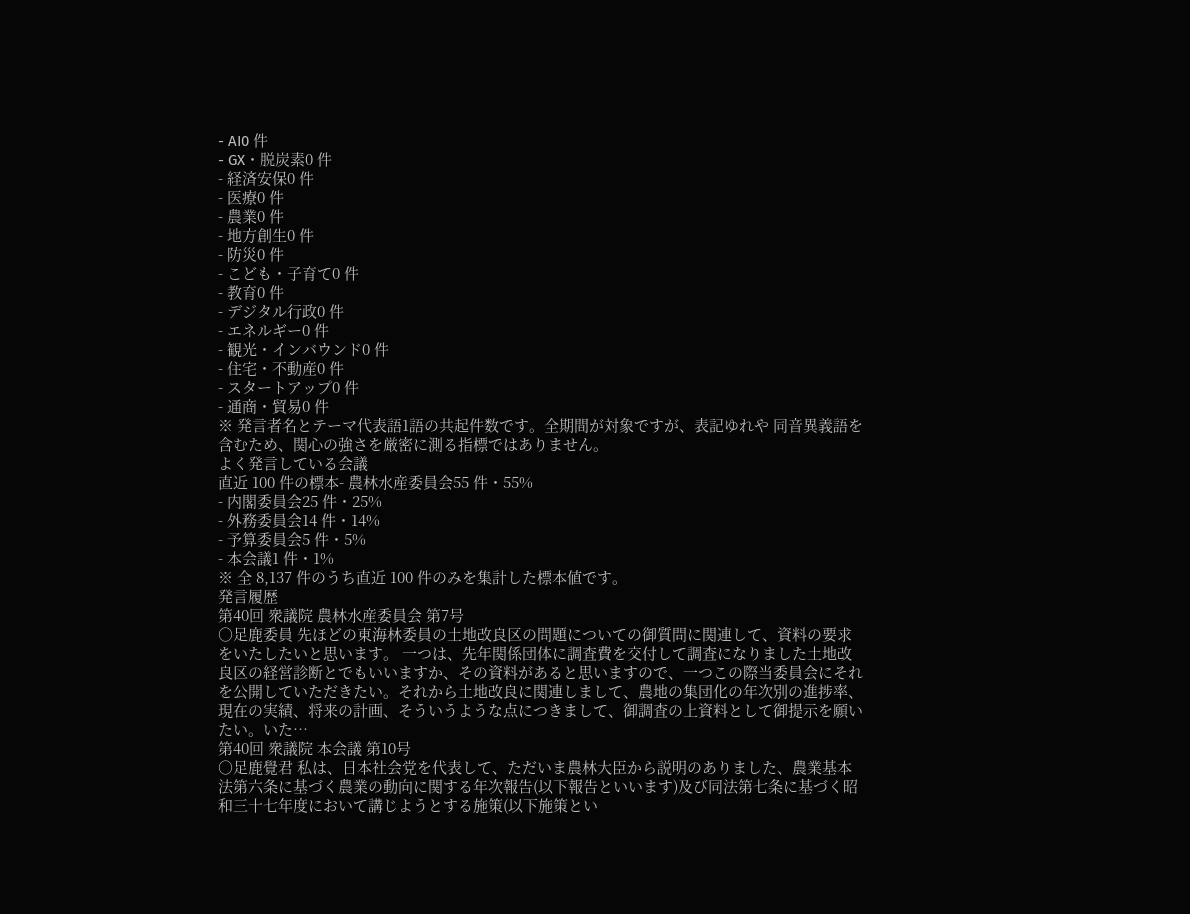- AI0 件
- GX・脱炭素0 件
- 経済安保0 件
- 医療0 件
- 農業0 件
- 地方創生0 件
- 防災0 件
- こども・子育て0 件
- 教育0 件
- デジタル行政0 件
- エネルギー0 件
- 観光・インバウンド0 件
- 住宅・不動産0 件
- スタートアップ0 件
- 通商・貿易0 件
※ 発言者名とテーマ代表語1語の共起件数です。全期間が対象ですが、表記ゆれや 同音異義語を含むため、関心の強さを厳密に測る指標ではありません。
よく発言している会議
直近 100 件の標本- 農林水産委員会55 件・55%
- 内閣委員会25 件・25%
- 外務委員会14 件・14%
- 予算委員会5 件・5%
- 本会議1 件・1%
※ 全 8,137 件のうち直近 100 件のみを集計した標本値です。
発言履歴
第40回 衆議院 農林水産委員会 第7号
○足鹿委員 先ほどの東海林委員の土地改良区の問題についての御質問に関連して、資料の要求をいたしたいと思います。 一つは、先年関係団体に調査費を交付して調査になりました土地改良区の経営診断とでもいいますか、その資料があると思いますので、一つこの際当委員会にそれを公開していただきたい。それから土地改良に関連しまして、農地の集団化の年次別の進捗率、現在の実績、将来の計画、そういうような点につきまして、御調査の上資料として御提示を願いたい。いた…
第40回 衆議院 本会議 第10号
○足鹿覺君 私は、日本社会党を代表して、ただいま農林大臣から説明のありました、農業基本法第六条に基づく農業の動向に関する年次報告(以下報告といいます)及び同法第七条に基づく昭和三十七年度において講じようとする施策(以下施策とい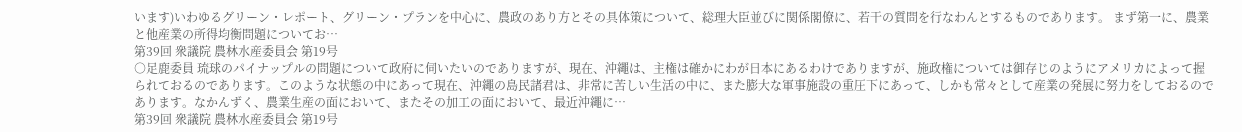います)いわゆるグリーン・レポート、グリーン・プランを中心に、農政のあり方とその具体策について、総理大臣並びに関係閣僚に、若干の質問を行なわんとするものであります。 まず第一に、農業と他産業の所得均衡問題についてお…
第39回 衆議院 農林水産委員会 第19号
○足鹿委員 琉球のパイナップルの問題について政府に伺いたいのでありますが、現在、沖繩は、主権は確かにわが日本にあるわけでありますが、施政権については御存じのようにアメリカによって握られておるのであります。このような状態の中にあって現在、沖繩の島民諸君は、非常に苦しい生活の中に、また膨大な軍事施設の重圧下にあって、しかも常々として産業の発展に努力をしておるのであります。なかんずく、農業生産の面において、またその加工の面において、最近沖繩に…
第39回 衆議院 農林水産委員会 第19号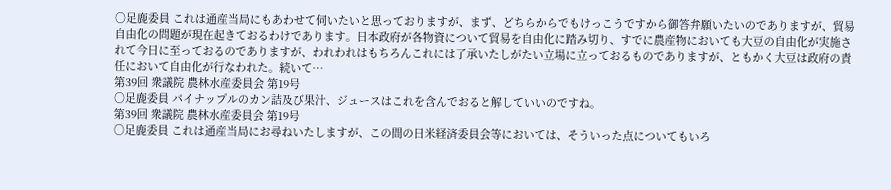○足鹿委員 これは通産当局にもあわせて伺いたいと思っておりますが、まず、どちらからでもけっこうですから御答弁願いたいのでありますが、貿易自由化の問題が現在起きておるわけであります。日本政府が各物資について貿易を自由化に踏み切り、すでに農産物においても大豆の自由化が実施されて今日に至っておるのでありますが、われわれはもちろんこれには了承いたしがたい立場に立っておるものでありますが、ともかく大豆は政府の責任において自由化が行なわれた。続いて…
第39回 衆議院 農林水産委員会 第19号
○足鹿委員 パイナップルのカン詰及び果汁、ジュースはこれを含んでおると解していいのですね。
第39回 衆議院 農林水産委員会 第19号
○足鹿委員 これは通産当局にお尋ねいたしますが、この間の日米経済委員会等においては、そういった点についてもいろ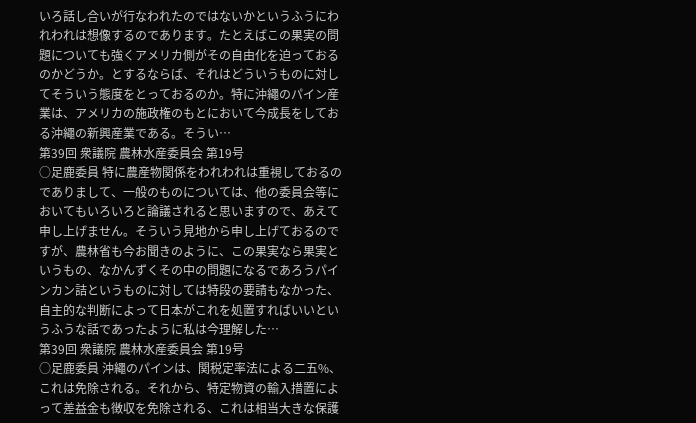いろ話し合いが行なわれたのではないかというふうにわれわれは想像するのであります。たとえばこの果実の問題についても強くアメリカ側がその自由化を迫っておるのかどうか。とするならば、それはどういうものに対してそういう態度をとっておるのか。特に沖繩のパイン産業は、アメリカの施政権のもとにおいて今成長をしておる沖繩の新興産業である。そうい…
第39回 衆議院 農林水産委員会 第19号
○足鹿委員 特に農産物関係をわれわれは重視しておるのでありまして、一般のものについては、他の委員会等においてもいろいろと論議されると思いますので、あえて申し上げません。そういう見地から申し上げておるのですが、農林省も今お聞きのように、この果実なら果実というもの、なかんずくその中の問題になるであろうパインカン詰というものに対しては特段の要請もなかった、自主的な判断によって日本がこれを処置すればいいというふうな話であったように私は今理解した…
第39回 衆議院 農林水産委員会 第19号
○足鹿委員 沖繩のパインは、関税定率法による二五%、これは免除される。それから、特定物資の輸入措置によって差益金も徴収を免除される、これは相当大きな保護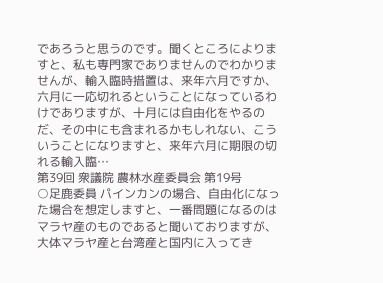であろうと思うのです。聞くところによりますと、私も専門家でありませんのでわかりませんが、輸入臨時措置は、来年六月ですか、六月に一応切れるということになっているわけでありますが、十月には自由化をやるのだ、その中にも含まれるかもしれない、こういうことになりますと、来年六月に期限の切れる輸入臨…
第39回 衆議院 農林水産委員会 第19号
○足鹿委員 パインカンの場合、自由化になった場合を想定しますと、一番問題になるのはマラヤ産のものであると聞いておりますが、大体マラヤ産と台湾産と国内に入ってき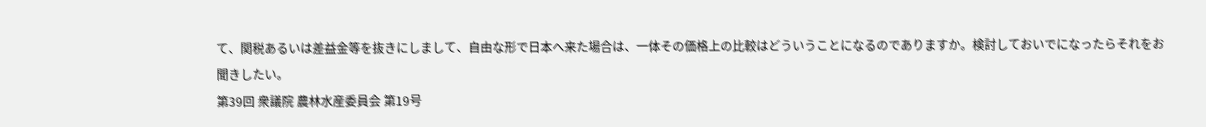て、関税あるいは差益金等を抜きにしまして、自由な形で日本へ来た場合は、一体その価格上の比較はどういうことになるのでありますか。検討しておいでになったらそれをお聞きしたい。
第39回 衆議院 農林水産委員会 第19号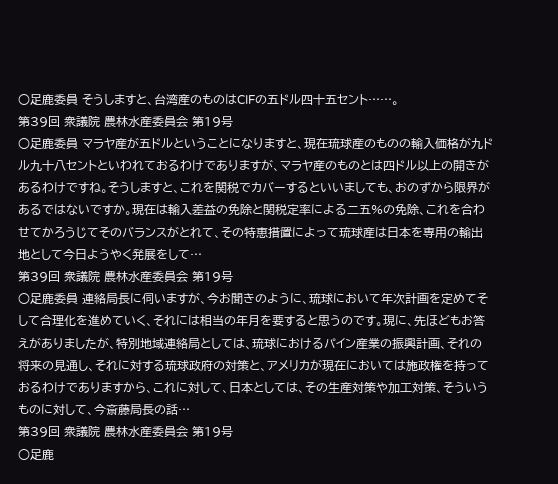○足鹿委員 そうしますと、台湾産のものはCIFの五ドル四十五セント……。
第39回 衆議院 農林水産委員会 第19号
○足鹿委員 マラヤ産が五ドルということになりますと、現在琉球産のものの輸入価格が九ドル九十八セントといわれておるわけでありますが、マラヤ産のものとは四ドル以上の開きがあるわけですね。そうしますと、これを関税でカバーするといいましても、おのずから限界があるではないですか。現在は輸入差益の免除と関税定率による二五%の免除、これを合わせてかろうじてそのバランスがとれて、その特恵措置によって琉球産は日本を専用の輸出地として今日ようやく発展をして…
第39回 衆議院 農林水産委員会 第19号
○足鹿委員 連絡局長に伺いますが、今お聞きのように、琉球において年次計画を定めてそして合理化を進めていく、それには相当の年月を要すると思うのです。現に、先ほどもお答えがありましたが、特別地域連絡局としては、琉球におけるパイン産業の振興計画、それの将来の見通し、それに対する琉球政府の対策と、アメリカが現在においては施政権を持っておるわけでありますから、これに対して、日本としては、その生産対策や加工対策、そういうものに対して、今斎藤局長の話…
第39回 衆議院 農林水産委員会 第19号
○足鹿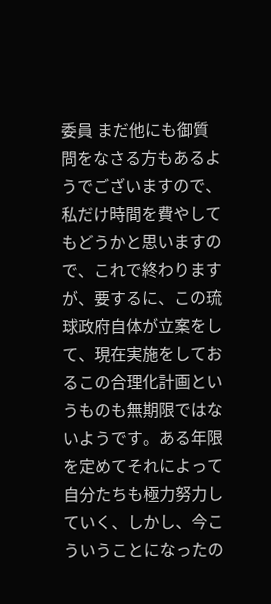委員 まだ他にも御質問をなさる方もあるようでございますので、私だけ時間を費やしてもどうかと思いますので、これで終わりますが、要するに、この琉球政府自体が立案をして、現在実施をしておるこの合理化計画というものも無期限ではないようです。ある年限を定めてそれによって自分たちも極力努力していく、しかし、今こういうことになったの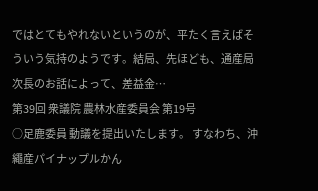ではとてもやれないというのが、平たく言えばそういう気持のようです。結局、先ほども、通産局次長のお話によって、差益金…
第39回 衆議院 農林水産委員会 第19号
○足鹿委員 動議を提出いたします。 すなわち、沖繩産パイナップルかん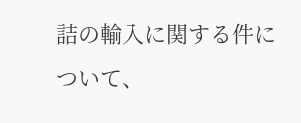詰の輸入に関する件について、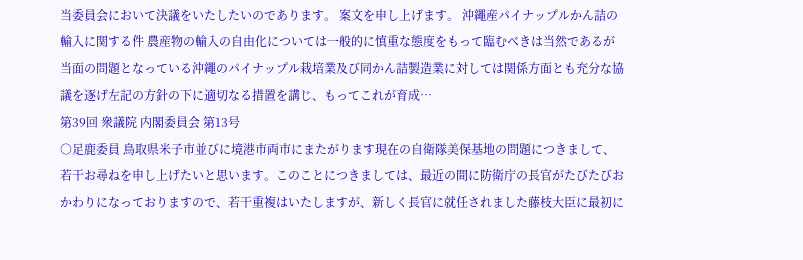当委員会において決議をいたしたいのであります。 案文を申し上げます。 沖繩産パイナップルかん詰の輸入に関する件 農産物の輸入の自由化については一般的に慎重な態度をもって臨むべきは当然であるが当面の問題となっている沖繩のパイナップル栽培業及び同かん詰製造業に対しては関係方面とも充分な協議を逐げ左記の方針の下に適切なる措置を講じ、もってこれが育成…
第39回 衆議院 内閣委員会 第13号
○足鹿委員 鳥取県米子市並びに境港市両市にまたがります現在の自衛隊美保基地の問題につきまして、若干お尋ねを申し上げたいと思います。このことにつきましては、最近の間に防衛庁の長官がたびたびおかわりになっておりますので、若干重複はいたしますが、新しく長官に就任されました藤枝大臣に最初に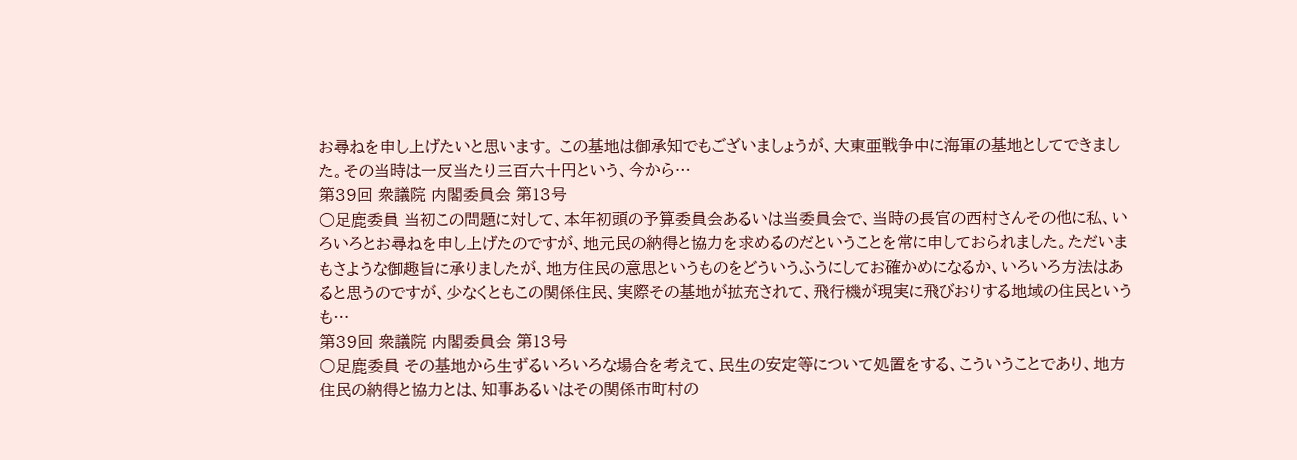お尋ねを申し上げたいと思います。 この基地は御承知でもございましょうが、大東亜戦争中に海軍の基地としてできました。その当時は一反当たり三百六十円という、今から…
第39回 衆議院 内閣委員会 第13号
○足鹿委員 当初この問題に対して、本年初頭の予算委員会あるいは当委員会で、当時の長官の西村さんその他に私、いろいろとお尋ねを申し上げたのですが、地元民の納得と協力を求めるのだということを常に申しておられました。ただいまもさような御趣旨に承りましたが、地方住民の意思というものをどういうふうにしてお確かめになるか、いろいろ方法はあると思うのですが、少なくともこの関係住民、実際その基地が拡充されて、飛行機が現実に飛びおりする地域の住民というも…
第39回 衆議院 内閣委員会 第13号
○足鹿委員 その基地から生ずるいろいろな場合を考えて、民生の安定等について処置をする、こういうことであり、地方住民の納得と協力とは、知事あるいはその関係市町村の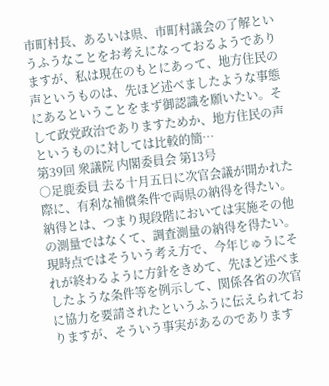市町村長、あるいは県、市町村議会の了解というふうなことをお考えになっておるようでありますが、私は現在のもとにあって、地方住民の声というものは、先ほど述べましたような事態にあるということをまず御認識を願いたい。そして政党政治でありますためか、地方住民の声というものに対しては比較的簡…
第39回 衆議院 内閣委員会 第13号
○足鹿委員 去る十月五日に次官会議が開かれた際に、有利な補償条件で両県の納得を得たい。納得とは、つまり現段階においては実施その他の測量ではなくて、調査測量の納得を得たい。現時点ではそういう考え方で、今年じゅうにそれが終わるように方針をきめて、先ほど述べましたような条件等を例示して、関係各省の次官に協力を要請されたというふうに伝えられておりますが、そういう事実があるのであります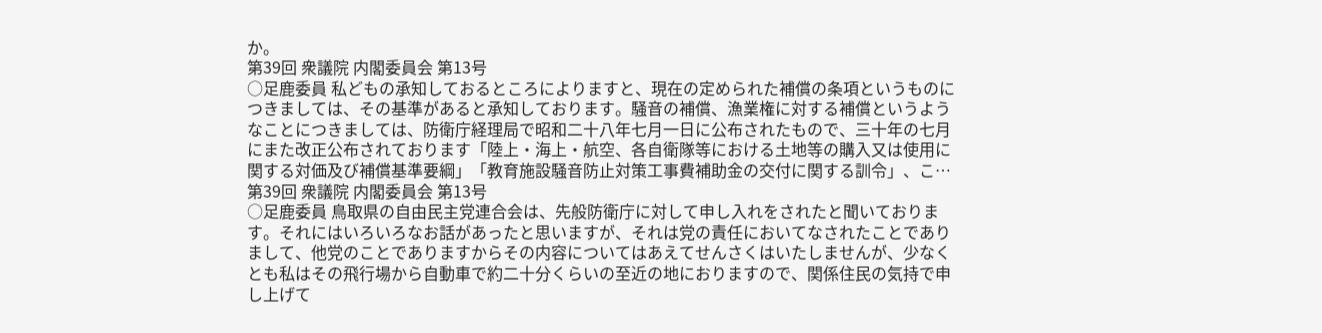か。
第39回 衆議院 内閣委員会 第13号
○足鹿委員 私どもの承知しておるところによりますと、現在の定められた補償の条項というものにつきましては、その基準があると承知しております。騒音の補償、漁業権に対する補償というようなことにつきましては、防衛庁経理局で昭和二十八年七月一日に公布されたもので、三十年の七月にまた改正公布されております「陸上・海上・航空、各自衛隊等における土地等の購入又は使用に関する対価及び補償基準要綱」「教育施設騒音防止対策工事費補助金の交付に関する訓令」、こ…
第39回 衆議院 内閣委員会 第13号
○足鹿委員 鳥取県の自由民主党連合会は、先般防衛庁に対して申し入れをされたと聞いております。それにはいろいろなお話があったと思いますが、それは党の責任においてなされたことでありまして、他党のことでありますからその内容についてはあえてせんさくはいたしませんが、少なくとも私はその飛行場から自動車で約二十分くらいの至近の地におりますので、関係住民の気持で申し上げて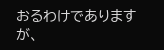おるわけでありますが、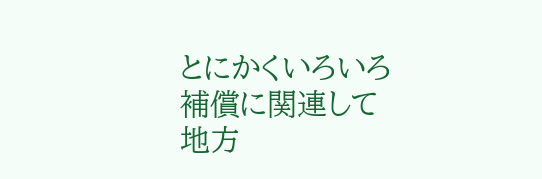とにかくいろいろ補償に関連して地方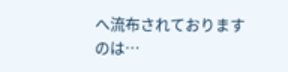へ流布されておりますのは…